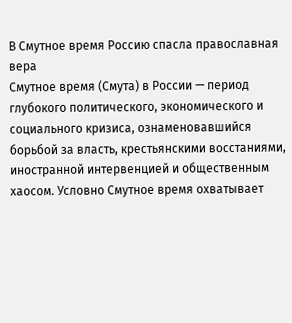В Смутное время Россию спасла православная вера
Смутное время (Смута) в России — период глубокого политического, экономического и социального кризиса, ознаменовавшийся борьбой за власть, крестьянскими восстаниями, иностранной интервенцией и общественным хаосом. Условно Смутное время охватывает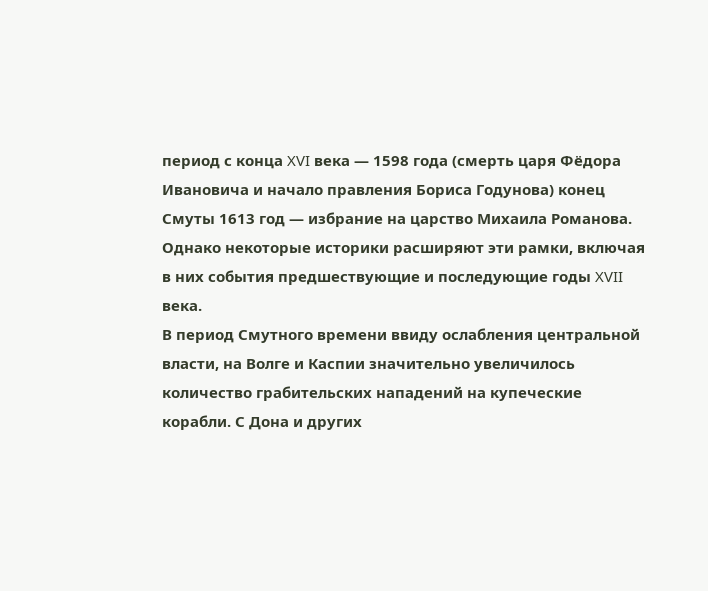период с конца XVI века — 1598 года (смерть царя Фёдора Ивановича и начало правления Бориса Годунова) конец Смуты 1613 год — избрание на царство Михаила Романова. Однако некоторые историки расширяют эти рамки, включая в них события предшествующие и последующие годы XVII века.
В период Смутного времени ввиду ослабления центральной власти, на Волге и Каспии значительно увеличилось количество грабительских нападений на купеческие корабли. С Дона и других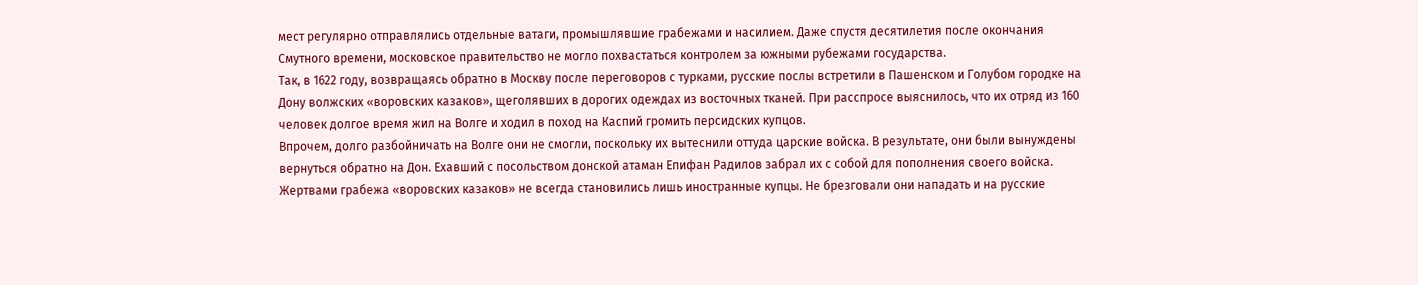мест регулярно отправлялись отдельные ватаги, промышлявшие грабежами и насилием. Даже спустя десятилетия после окончания Смутного времени, московское правительство не могло похвастаться контролем за южными рубежами государства.
Так, в 1622 году, возвращаясь обратно в Москву после переговоров с турками, русские послы встретили в Пашенском и Голубом городке на Дону волжских «воровских казаков», щеголявших в дорогих одеждах из восточных тканей. При расспросе выяснилось, что их отряд из 160 человек долгое время жил на Волге и ходил в поход на Каспий громить персидских купцов.
Впрочем, долго разбойничать на Волге они не смогли, поскольку их вытеснили оттуда царские войска. В результате, они были вынуждены вернуться обратно на Дон. Ехавший с посольством донской атаман Епифан Радилов забрал их с собой для пополнения своего войска.
Жертвами грабежа «воровских казаков» не всегда становились лишь иностранные купцы. Не брезговали они нападать и на русские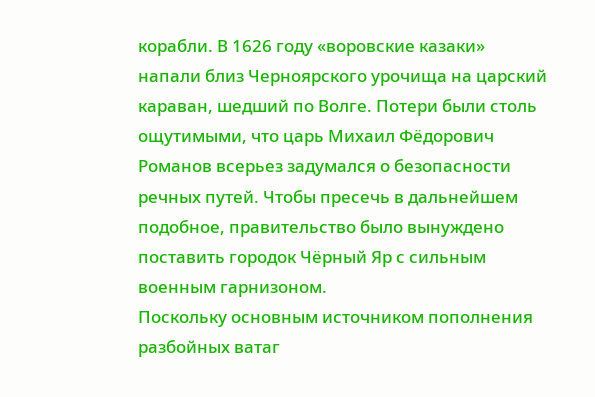корабли. В 1626 году «воровские казаки» напали близ Черноярского урочища на царский караван, шедший по Волге. Потери были столь ощутимыми, что царь Михаил Фёдорович Романов всерьез задумался о безопасности речных путей. Чтобы пресечь в дальнейшем подобное, правительство было вынуждено поставить городок Чёрный Яр с сильным военным гарнизоном.
Поскольку основным источником пополнения разбойных ватаг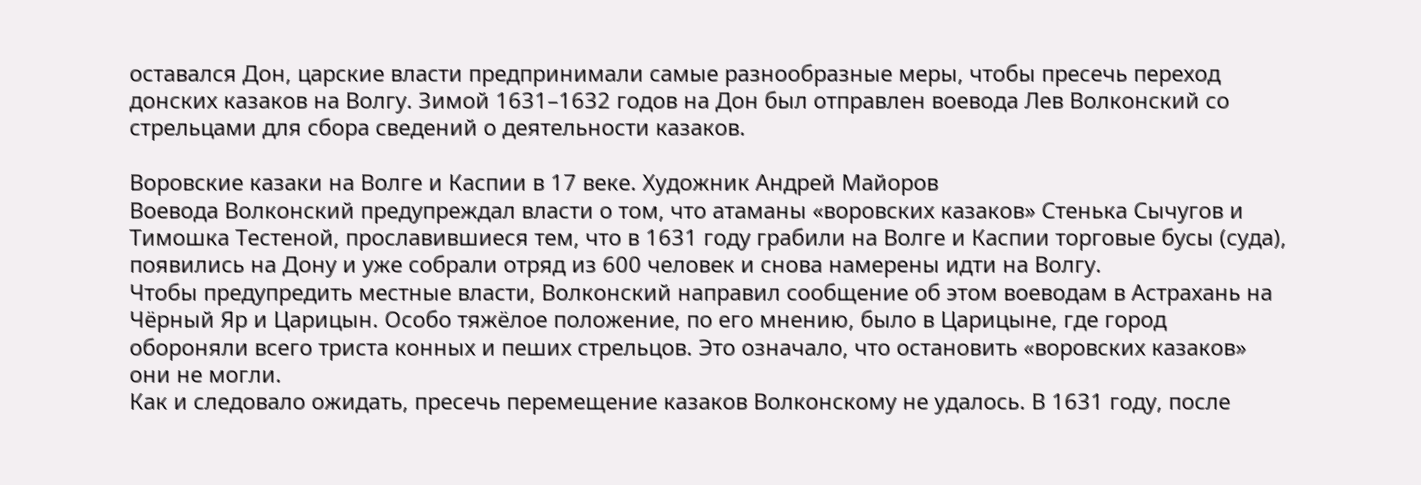оставался Дон, царские власти предпринимали самые разнообразные меры, чтобы пресечь переход донских казаков на Волгу. Зимой 1631–1632 годов на Дон был отправлен воевода Лев Волконский со стрельцами для сбора сведений о деятельности казаков.

Воровские казаки на Волге и Каспии в 17 веке. Художник Андрей Майоров
Воевода Волконский предупреждал власти о том, что атаманы «воровских казаков» Стенька Сычугов и Тимошка Тестеной, прославившиеся тем, что в 1631 году грабили на Волге и Каспии торговые бусы (суда), появились на Дону и уже собрали отряд из 600 человек и снова намерены идти на Волгу.
Чтобы предупредить местные власти, Волконский направил сообщение об этом воеводам в Астрахань на Чёрный Яр и Царицын. Особо тяжёлое положение, по его мнению, было в Царицыне, где город обороняли всего триста конных и пеших стрельцов. Это означало, что остановить «воровских казаков» они не могли.
Как и следовало ожидать, пресечь перемещение казаков Волконскому не удалось. В 1631 году, после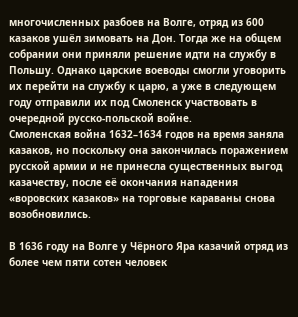многочисленных разбоев на Волге, отряд из 600 казаков ушёл зимовать на Дон. Тогда же на общем собрании они приняли решение идти на службу в Польшу. Однако царские воеводы смогли уговорить их перейти на службу к царю, а уже в следующем году отправили их под Смоленск участвовать в очередной русско-польской войне.
Смоленская война 1632–1634 годов на время заняла казаков, но поскольку она закончилась поражением русской армии и не принесла существенных выгод казачеству, после её окончания нападения «воровских казаков» на торговые караваны снова возобновились.

В 1636 году на Волге у Чёрного Яра казачий отряд из более чем пяти сотен человек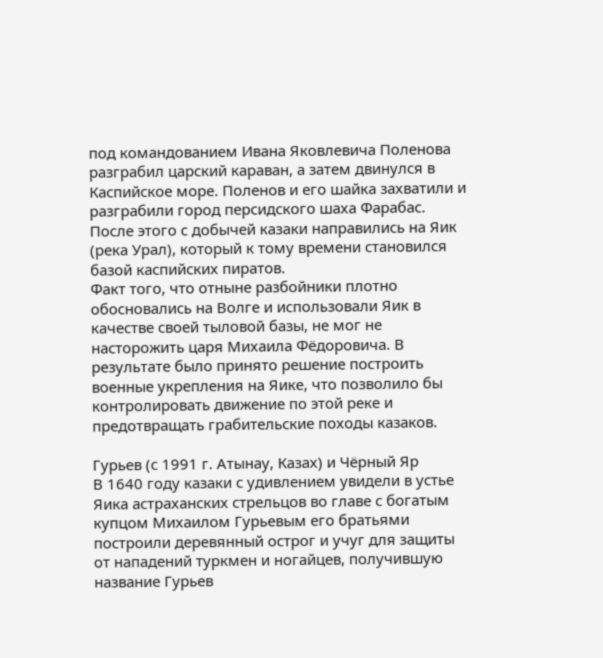под командованием Ивана Яковлевича Поленова разграбил царский караван, а затем двинулся в Каспийское море. Поленов и его шайка захватили и разграбили город персидского шаха Фарабас. После этого с добычей казаки направились на Яик (река Урал), который к тому времени становился базой каспийских пиратов.
Факт того, что отныне разбойники плотно обосновались на Волге и использовали Яик в качестве своей тыловой базы, не мог не насторожить царя Михаила Фёдоровича. В результате было принято решение построить военные укрепления на Яике, что позволило бы контролировать движение по этой реке и предотвращать грабительские походы казаков.

Гурьев (с 1991 г. Атынау, Казах) и Чёрный Яр
В 1640 году казаки с удивлением увидели в устье Яика астраханских стрельцов во главе с богатым купцом Михаилом Гурьевым его братьями построили деревянный острог и учуг для защиты от нападений туркмен и ногайцев, получившую название Гурьев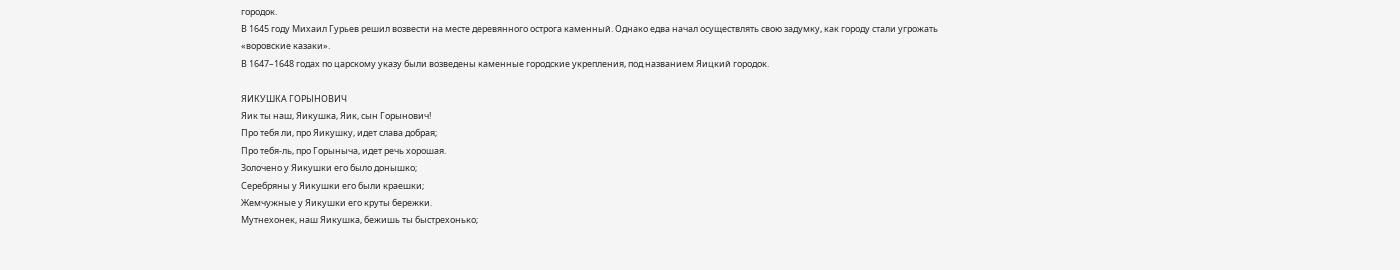городок.
В 1645 году Михаил Гурьев решил возвести на месте деревянного острога каменный. Однако едва начал осуществлять свою задумку, как городу стали угрожать «воровские казаки».
В 1647–1648 годах по царскому указу были возведены каменные городские укрепления, под названием Яицкий городок.

ЯИКУШКА ГОРЫНОВИЧ
Яик ты наш, Яикушка, Яик, сын Горынович!
Про тебя ли, про Яикушку, идет слава добрая;
Про тебя-ль, про Горыныча, идет речь хорошая.
Золочено у Яикушки его было донышко;
Серебряны у Яикушки его были краешки;
Жемчужные у Яикушки его круты бережки.
Мутнехонек, наш Яикушка, бежишь ты быстрехонько;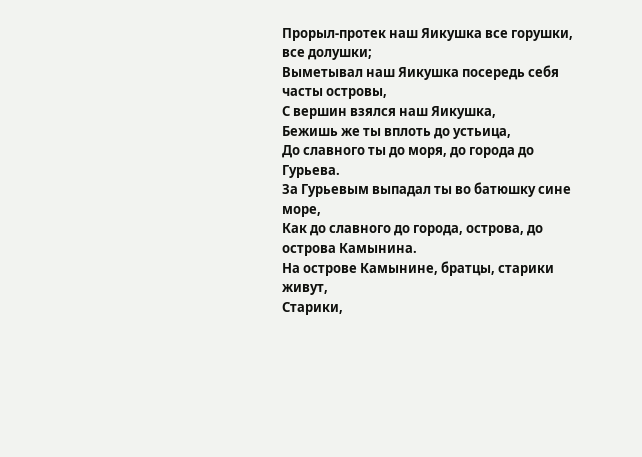Прорыл-протек наш Яикушка все горушки, все долушки;
Выметывал наш Яикушка посередь себя часты островы,
С вершин взялся наш Яикушка,
Бежишь же ты вплоть до устьица,
До славного ты до моря, до города до Гурьева.
За Гурьевым выпадал ты во батюшку сине море,
Как до славного до города, острова, до острова Камынина.
На острове Камынине, братцы, старики живут,
Старики,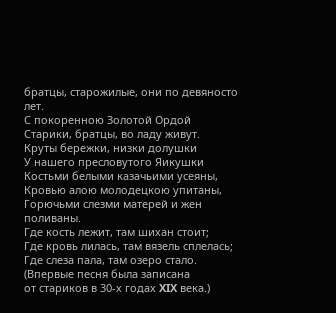братцы, старожилые, они по девяносто лет.
С покоренною Золотой Ордой
Старики, братцы, во ладу живут.
Круты бережки, низки долушки
У нашего пресловутого Яикушки
Костьми белыми казачьими усеяны,
Кровью алою молодецкою упитаны,
Горючьми слезми матерей и жен поливаны.
Где кость лежит, там шихан стоит;
Где кровь лилась, там вязель сплелась;
Где слеза пала, там озеро стало.
(Впервые песня была записана
от стариков в 30-х годах XIX века.)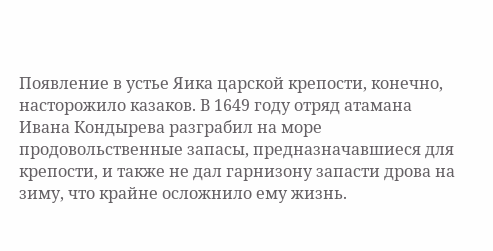Появление в устье Яика царской крепости, конечно, насторожило казаков. В 1649 году отряд атамана Ивана Кондырева разграбил на море продовольственные запасы, предназначавшиеся для крепости, и также не дал гарнизону запасти дрова на зиму, что крайне осложнило ему жизнь.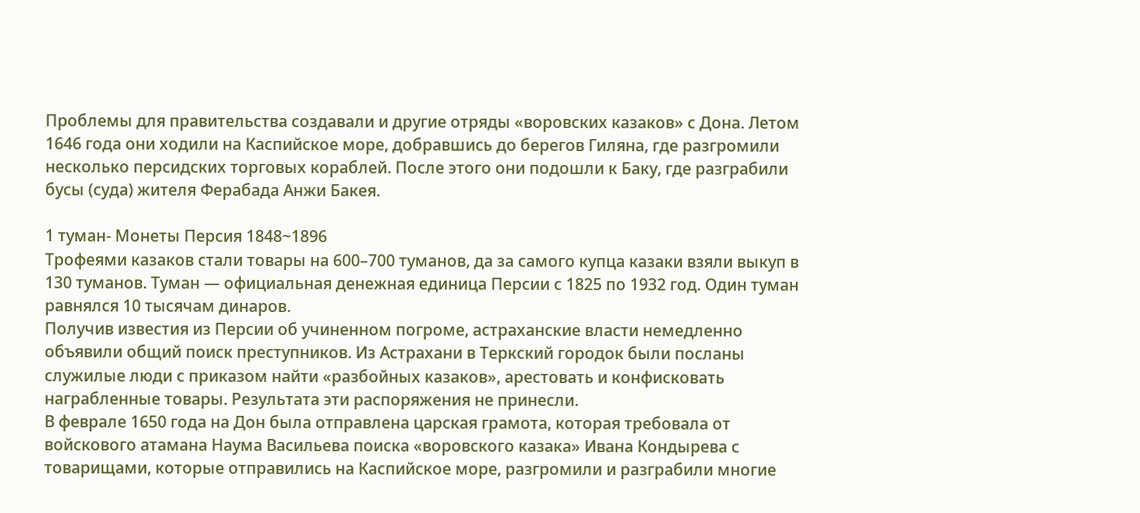Проблемы для правительства создавали и другие отряды «воровских казаков» с Дона. Летом 1646 года они ходили на Каспийское море, добравшись до берегов Гиляна, где разгромили несколько персидских торговых кораблей. После этого они подошли к Баку, где разграбили бусы (суда) жителя Ферабада Анжи Бакея.

1 туман- Монеты Персия 1848~1896
Трофеями казаков стали товары на 600–700 туманов, да за самого купца казаки взяли выкуп в 130 туманов. Туман — официальная денежная единица Персии с 1825 по 1932 год. Один туман равнялся 10 тысячам динаров.
Получив известия из Персии об учиненном погроме, астраханские власти немедленно объявили общий поиск преступников. Из Астрахани в Теркский городок были посланы служилые люди с приказом найти «разбойных казаков», арестовать и конфисковать награбленные товары. Результата эти распоряжения не принесли.
В феврале 1650 года на Дон была отправлена царская грамота, которая требовала от войскового атамана Наума Васильева поиска «воровского казака» Ивана Кондырева с товарищами, которые отправились на Каспийское море, разгромили и разграбили многие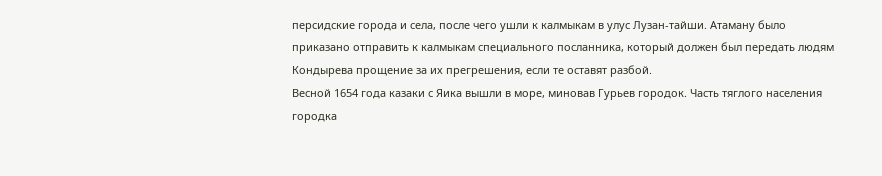персидские города и села, после чего ушли к калмыкам в улус Лузан-тайши. Атаману было приказано отправить к калмыкам специального посланника, который должен был передать людям Кондырева прощение за их прегрешения, если те оставят разбой.
Весной 1654 года казаки с Яика вышли в море, миновав Гурьев городок. Часть тяглого населения городка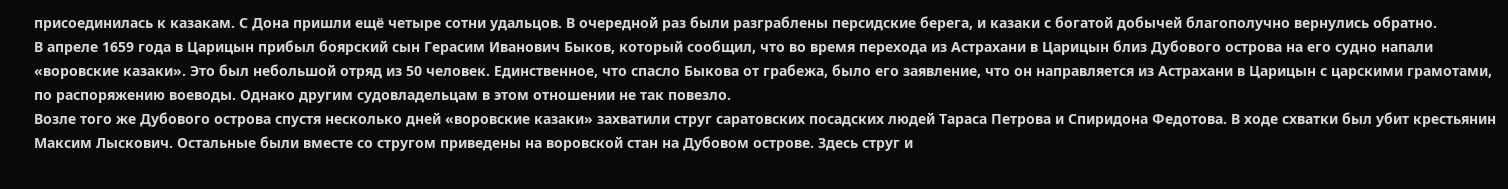присоединилась к казакам. С Дона пришли ещё четыре сотни удальцов. В очередной раз были разграблены персидские берега, и казаки с богатой добычей благополучно вернулись обратно.
В апреле 1659 года в Царицын прибыл боярский сын Герасим Иванович Быков, который сообщил, что во время перехода из Астрахани в Царицын близ Дубового острова на его судно напали «воровские казаки». Это был небольшой отряд из 50 человек. Единственное, что спасло Быкова от грабежа, было его заявление, что он направляется из Астрахани в Царицын с царскими грамотами, по распоряжению воеводы. Однако другим судовладельцам в этом отношении не так повезло.
Возле того же Дубового острова спустя несколько дней «воровские казаки» захватили струг саратовских посадских людей Тараса Петрова и Спиридона Федотова. В ходе схватки был убит крестьянин Максим Лыскович. Остальные были вместе со стругом приведены на воровской стан на Дубовом острове. Здесь струг и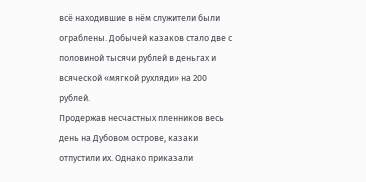всё находившие в нём служители были ограблены. Добычей казаков стало две с половиной тысячи рублей в деньгах и всяческой «мягкой рухляди» на 200 рублей.
Продержав несчастных пленников весь день на Дубовом острове, казаки отпустили их. Однако приказали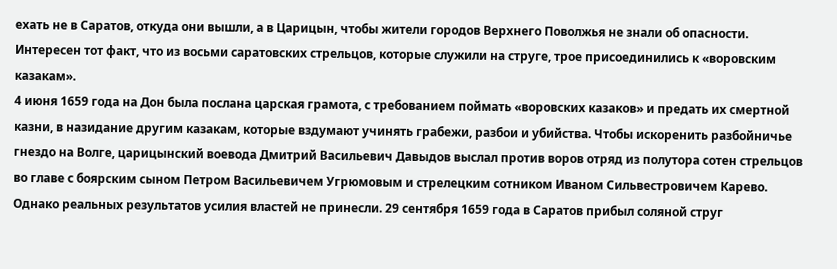ехать не в Саратов, откуда они вышли, а в Царицын, чтобы жители городов Верхнего Поволжья не знали об опасности. Интересен тот факт, что из восьми саратовских стрельцов, которые служили на струге, трое присоединились к «воровским казакам».
4 июня 1659 года на Дон была послана царская грамота, с требованием поймать «воровских казаков» и предать их смертной казни, в назидание другим казакам, которые вздумают учинять грабежи, разбои и убийства. Чтобы искоренить разбойничье гнездо на Волге, царицынский воевода Дмитрий Васильевич Давыдов выслал против воров отряд из полутора сотен стрельцов во главе с боярским сыном Петром Васильевичем Угрюмовым и стрелецким сотником Иваном Сильвестровичем Карево.
Однако реальных результатов усилия властей не принесли. 29 сентября 1659 года в Саратов прибыл соляной струг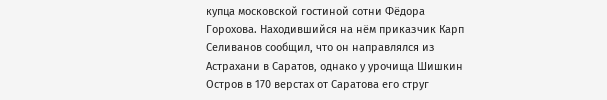купца московской гостиной сотни Фёдора Горохова. Находившийся на нём приказчик Карп Селиванов сообщил, что он направлялся из Астрахани в Саратов, однако у урочища Шишкин Остров в 170 верстах от Саратова его струг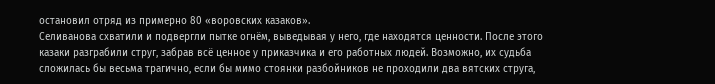остановил отряд из примерно 80 «воровских казаков».
Селиванова схватили и подвергли пытке огнём, выведывая у него, где находятся ценности. После этого казаки разграбили струг, забрав всё ценное у приказчика и его работных людей. Возможно, их судьба сложилась бы весьма трагично, если бы мимо стоянки разбойников не проходили два вятских струга,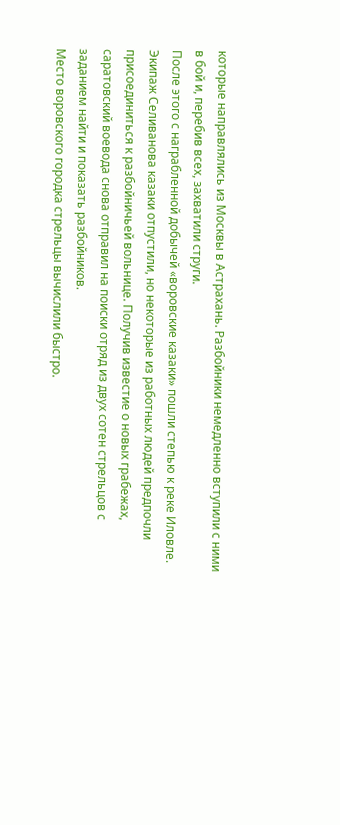которые направлялись из Москвы в Астрахань. Разбойники немедленно вступили с ними в бой и, перебив всех, захватили струги.
После этого с награбленной добычей «воровские казаки» пошли степью к реке Иловле. Экипаж Селиванова казаки отпустили, но некоторые из работных людей предпочли присоединиться к разбойничьей вольнице. Получив известие о новых грабежах, саратовский воевода снова отправил на поиски отряд из двух сотен стрельцов с заданием найти и показать разбойников.
Место воровского городка стрельцы вычислили быстро.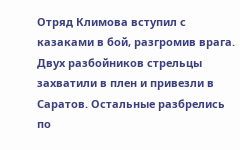Отряд Климова вступил с казаками в бой, разгромив врага. Двух разбойников стрельцы захватили в плен и привезли в Саратов. Остальные разбрелись по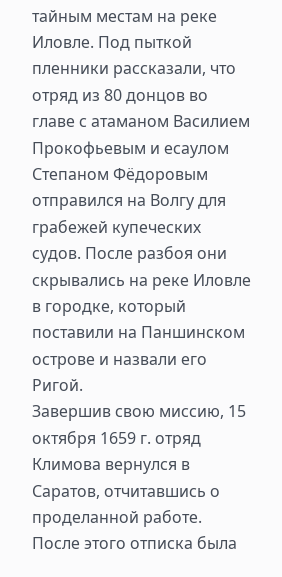тайным местам на реке Иловле. Под пыткой пленники рассказали, что отряд из 80 донцов во главе с атаманом Василием Прокофьевым и есаулом Степаном Фёдоровым отправился на Волгу для грабежей купеческих судов. После разбоя они скрывались на реке Иловле в городке, который поставили на Паншинском острове и назвали его Ригой.
Завершив свою миссию, 15 октября 1659 г. отряд Климова вернулся в Саратов, отчитавшись о проделанной работе. После этого отписка была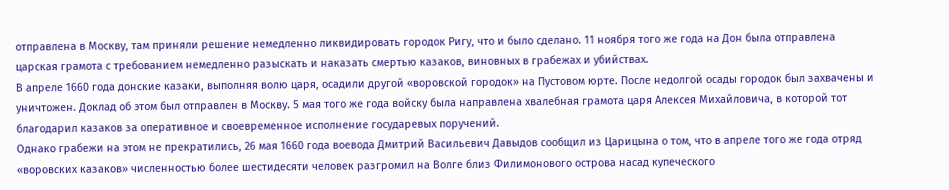отправлена в Москву, там приняли решение немедленно ликвидировать городок Ригу, что и было сделано. 11 ноября того же года на Дон была отправлена царская грамота с требованием немедленно разыскать и наказать смертью казаков, виновных в грабежах и убийствах.
В апреле 1660 года донские казаки, выполняя волю царя, осадили другой «воровской городок» на Пустовом юрте. После недолгой осады городок был захвачены и уничтожен. Доклад об этом был отправлен в Москву. 5 мая того же года войску была направлена хвалебная грамота царя Алексея Михайловича, в которой тот благодарил казаков за оперативное и своевременное исполнение государевых поручений.
Однако грабежи на этом не прекратились, 26 мая 1660 года воевода Дмитрий Васильевич Давыдов сообщил из Царицына о том, что в апреле того же года отряд «воровских казаков» численностью более шестидесяти человек разгромил на Волге близ Филимонового острова насад купеческого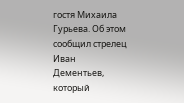гостя Михаила Гурьева. Об этом сообщил стрелец Иван Дементьев, который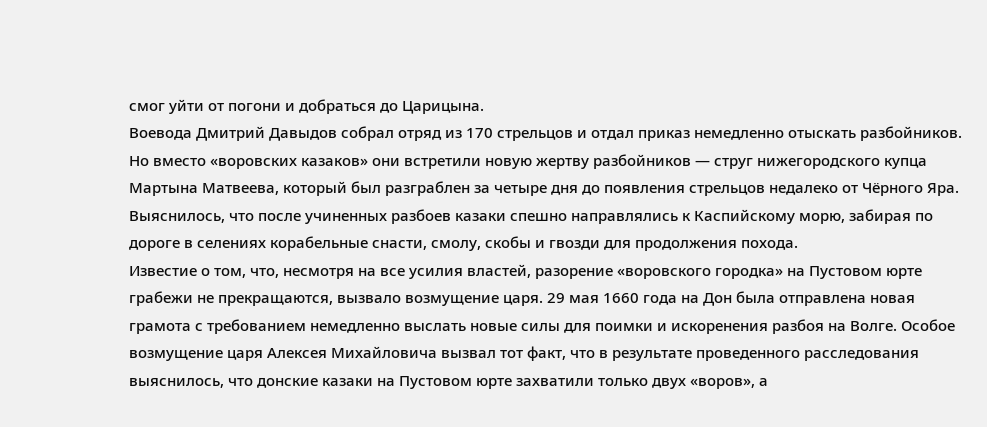смог уйти от погони и добраться до Царицына.
Воевода Дмитрий Давыдов собрал отряд из 170 стрельцов и отдал приказ немедленно отыскать разбойников. Но вместо «воровских казаков» они встретили новую жертву разбойников — струг нижегородского купца Мартына Матвеева, который был разграблен за четыре дня до появления стрельцов недалеко от Чёрного Яра. Выяснилось, что после учиненных разбоев казаки спешно направлялись к Каспийскому морю, забирая по дороге в селениях корабельные снасти, смолу, скобы и гвозди для продолжения похода.
Известие о том, что, несмотря на все усилия властей, разорение «воровского городка» на Пустовом юрте грабежи не прекращаются, вызвало возмущение царя. 29 мая 1660 года на Дон была отправлена новая грамота с требованием немедленно выслать новые силы для поимки и искоренения разбоя на Волге. Особое возмущение царя Алексея Михайловича вызвал тот факт, что в результате проведенного расследования выяснилось, что донские казаки на Пустовом юрте захватили только двух «воров», а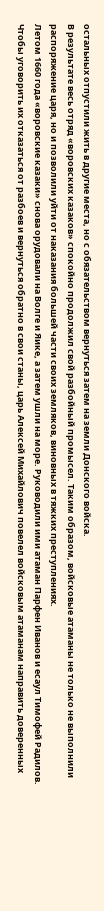остальных отпустили жить в другие места, но с обязательством вернуться затем на земли Донского войска.
В результате весь отряд «воровских казаков» спокойно продолжил свой разбойный промысел. Таким образом, войсковые атаманы не только не выполнили распоряжение царя, но и позволили уйти от наказания большей части своих земляков, виновных в тяжких преступлениях.
Летом 1660 года «воровские казаки» снова орудовали на Волге и Яике, а затем ушли на море. Руководили ими атаман Парфен Иванов и есаул Тимофей Радилов. Чтобы уговорить их отказаться от разбоев и вернуться обратно в свои станы, царь Алексей Михайлович повелел войсковым атаманам направить доверенных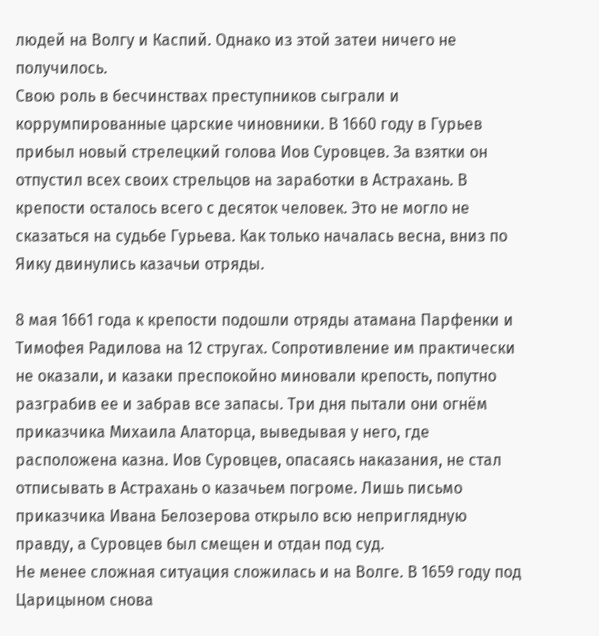людей на Волгу и Каспий. Однако из этой затеи ничего не получилось.
Свою роль в бесчинствах преступников сыграли и коррумпированные царские чиновники. В 1660 году в Гурьев прибыл новый стрелецкий голова Иов Суровцев. За взятки он отпустил всех своих стрельцов на заработки в Астрахань. В крепости осталось всего с десяток человек. Это не могло не сказаться на судьбе Гурьева. Как только началась весна, вниз по Яику двинулись казачьи отряды.

8 мая 1661 года к крепости подошли отряды атамана Парфенки и Тимофея Радилова на 12 стругах. Сопротивление им практически не оказали, и казаки преспокойно миновали крепость, попутно разграбив ее и забрав все запасы. Три дня пытали они огнём приказчика Михаила Алаторца, выведывая у него, где расположена казна. Иов Суровцев, опасаясь наказания, не стал отписывать в Астрахань о казачьем погроме. Лишь письмо приказчика Ивана Белозерова открыло всю неприглядную правду, а Суровцев был смещен и отдан под суд.
Не менее сложная ситуация сложилась и на Волге. В 1659 году под Царицыном снова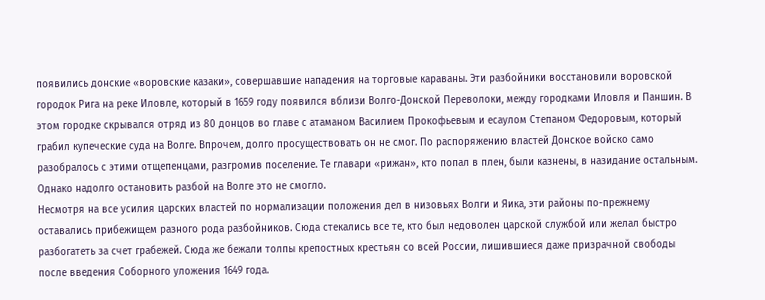появились донские «воровские казаки», совершавшие нападения на торговые караваны. Эти разбойники восстановили воровской городок Рига на реке Иловле, который в 1659 году появился вблизи Волго-Донской Переволоки, между городками Иловля и Паншин. В этом городке скрывался отряд из 80 донцов во главе с атаманом Василием Прокофьевым и есаулом Степаном Федоровым, который грабил купеческие суда на Волге. Впрочем, долго просуществовать он не смог. По распоряжению властей Донское войско само разобралось с этими отщепенцами, разгромив поселение. Те главари «рижан», кто попал в плен, были казнены, в назидание остальным. Однако надолго остановить разбой на Волге это не смогло.
Несмотря на все усилия царских властей по нормализации положения дел в низовьях Волги и Яика, эти районы по-прежнему оставались прибежищем разного рода разбойников. Сюда стекались все те, кто был недоволен царской службой или желал быстро разбогатеть за счет грабежей. Сюда же бежали толпы крепостных крестьян со всей России, лишившиеся даже призрачной свободы после введения Соборного уложения 1649 года.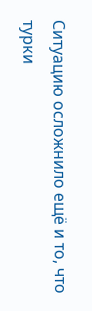Ситуацию осложнило ещё и то, что турки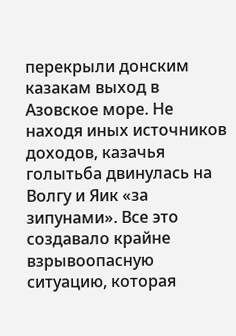перекрыли донским казакам выход в Азовское море. Не находя иных источников доходов, казачья голытьба двинулась на Волгу и Яик «за зипунами». Все это создавало крайне взрывоопасную ситуацию, которая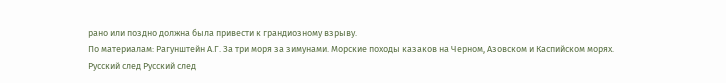рано или поздно должна была привести к грандиозному взрыву.
По материалам: Рагунштейн А.Г. За три моря за зимунами. Морские походы казаков на Черном, Азовском и Каспийском морях.
Русский след Русский след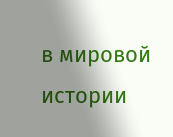в мировой истории